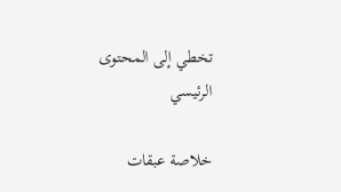تخطي إلى المحتوى الرئيسي

خلاصة عبقات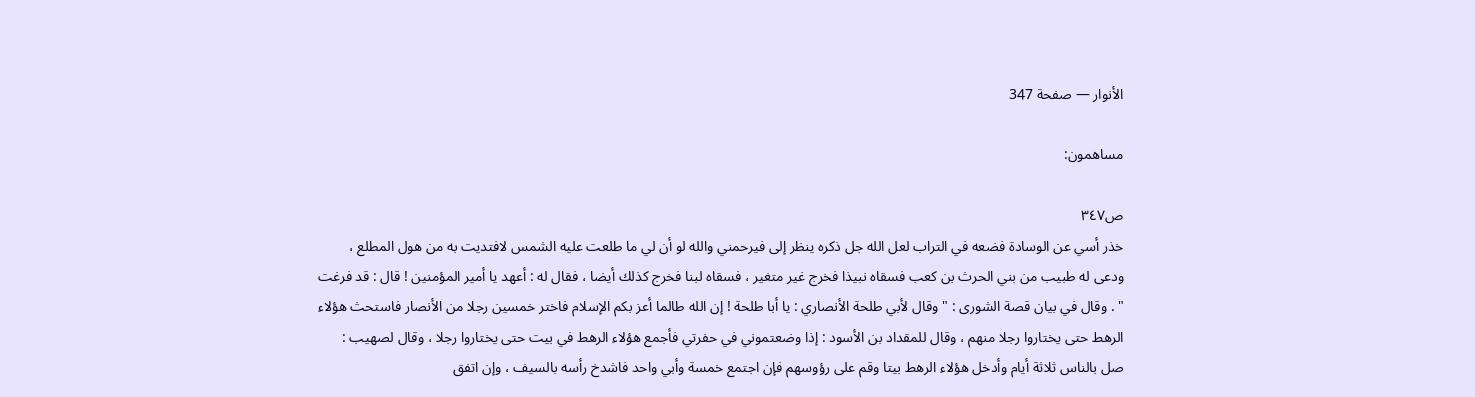الأنوار — صفحة 347

مساهمون:

ص٣٤٧
خذر أسي عن الوسادة فضعه في التراب لعل الله جل ذكره ينظر إلى فيرحمني والله لو أن لي ما طلعت عليه الشمس لافتديت به من هول المطلع ، ودعى له طبيب من بني الحرث بن كعب فسقاه نبيذا فخرج غير متغير ، فسقاه لبنا فخرج كذلك أيضا ، فقال له : أعهد يا أمير المؤمنين ! قال : قد فرغت " . وقال في بيان قصة الشورى : " وقال لأبي طلحة الأنصاري : يا أبا طلحة ! إن الله طالما أعز بكم الإسلام فاختر خمسين رجلا من الأنصار فاستحث هؤلاء الرهط حتى يختاروا رجلا منهم ، وقال للمقداد بن الأسود : إذا وضعتموني في حفرتي فأجمع هؤلاء الرهط في بيت حتى يختاروا رجلا ، وقال لصهيب : صل بالناس ثلاثة أيام وأدخل هؤلاء الرهط بيتا وقم على رؤوسهم فإن اجتمع خمسة وأبي واحد فاشدخ رأسه بالسيف ، وإن اتفق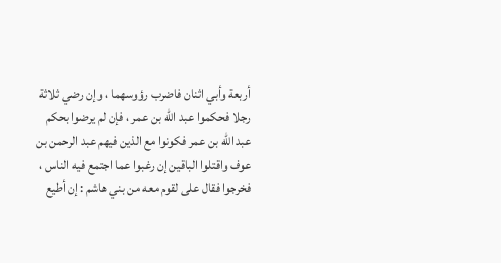أربعة وأبي اثنان فاضرب رؤوسهما ، وإن رضي ثلاثة رجلا فحكموا عبد الله بن عمر ، فإن لم يرضوا بحكم عبد الله بن عمر فكونوا مع الذين فيهم عبد الرحمن بن عوف واقتلوا الباقين إن رغبوا عما اجتمع فيه الناس ، فخرجوا فقال على لقوم معه من بني هاشم : إن أطيع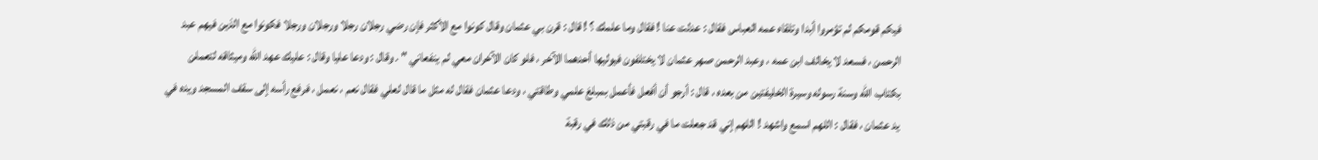فيكم قومكم لم تؤمروا أبدا وتلقاه عمه العباس فقال : عدلت عنا ! فقال وما علمك ؟ ! قال : قرن بي عثمان وقال كونوا مع الأكثر فإن رضي رجلان رجلا ورجلان ورجلا فكونوا مع الذين فيهم عبد الرحمن ، فسعد لا يخالف ابن عمه ، وعبد الرحمن صهر عثمان لا يختلفون فيوليها أحدهما الآخر ، فلو كان الآخران معي لم ينفعاني " . وقال : ودعا عليا وقال : عليك عهد الله وميثاقه لتعملن بكتاب الله وسنة رسوله وسيرة الخليفتين من بعده ، قال : أرجو أن أفعل فأعمل بمبلغ علمي وطاقتي ، ودعا عثمان فقال له مثل ما قال لعلي فقال نعم ، نعمل ، فرفع رأسه إلى سقف المسجد ويده في يد عثمان ، فقال : اللهم اسمع واشهد ! اللهم إني قد جعلت ما في رقبتي من ذلك في رقبة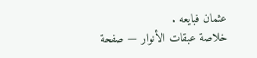عثمان فبايعه .
خلاصة عبقات الأنوار — صفحة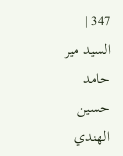347 | السيد مير حامد حسين الهندي